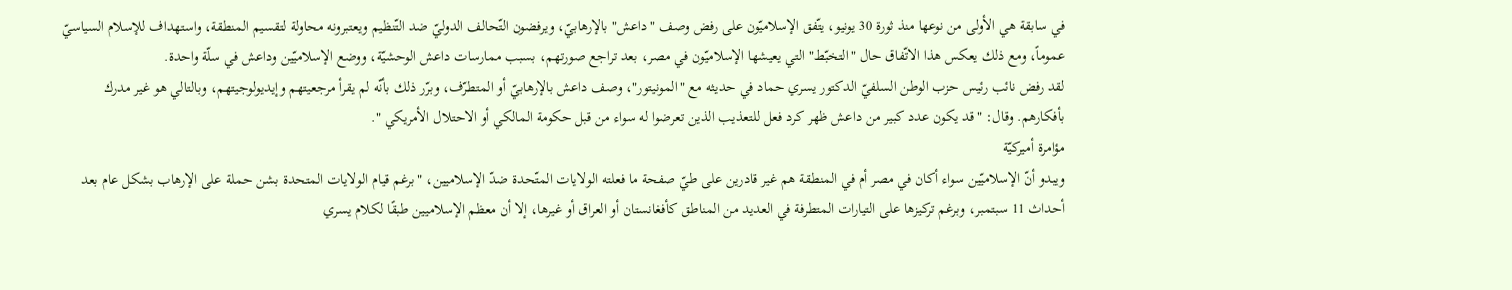في سابقة هي الأولى من نوعها منذ ثورة 30 يونيو، يتّفق الإسلاميّون على رفض وصف "داعش" بالإرهابيّ، ويرفضون التّحالف الدوليّ ضد التّنظيم ويعتبرونه محاولة لتقسيم المنطقة، واستهداف للإسلام السياسيّ عموماً، ومع ذلك يعكس هذا الاتّفاق حال "التخبّط" التي يعيشها الإسلاميّون في مصر، بعد تراجع صورتهم، بسبب ممارسات داعش الوحشيّة، ووضع الإسلاميّين وداعش في سلّة واحدة.
لقد رفض نائب رئيس حزب الوطن السلفيّ الدكتور يسري حماد في حديثه مع "المونيتور"، وصف داعش بالإرهابيّ أو المتطرّف، وبرّر ذلك بأنّه لم يقرأ مرجعيتهم وإيديولوجيتهم، وبالتالي هو غير مدرك بأفكارهم. وقال: "قد يكون عدد كبير من داعش ظهر كرد فعل للتعذيب الذين تعرضوا له سواء من قبل حكومة المالكي أو الاحتلال الأمريكي ".
مؤامرة أميركيّة
ويبدو أنّ الإسلاميّين سواء أكان في مصر أم في المنطقة هم غير قادرين على طيّ صفحة ما فعلته الولايات المتّحدة ضدّ الإسلاميين، "برغم قيام الولايات المتحدة بشن حملة على الإرهاب بشكل عام بعد أحداث 11 سبتمبر، وبرغم تركيزها على التيارات المتطرفة في العديد من المناطق كأفغانستان أو العراق أو غيرها، إلا أن معظم الإسلاميين طبقًا لكلام يسري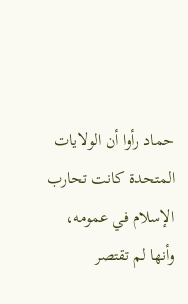حماد رأوا أن الولايات المتحدة كانت تحارب الإسلام في عمومه، وأنها لم تقتصر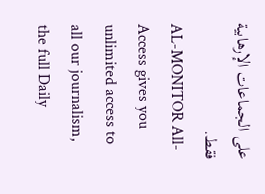على الجماعات الإرهابية فقط.
AL-MONITOR All-Access gives you unlimited access to all our journalism, the full Daily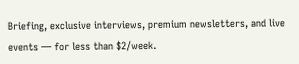Briefing, exclusive interviews, premium newsletters, and live events — for less than $2/week.